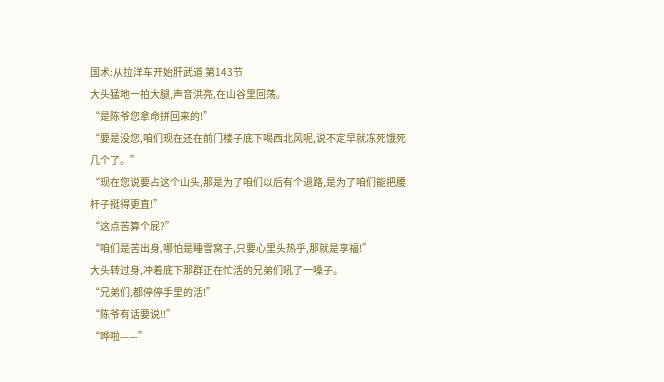国术:从拉洋车开始肝武道 第143节
大头猛地一拍大腿,声音洪亮,在山谷里回荡。
“是陈爷您拿命拼回来的!”
“要是没您,咱们现在还在前门楼子底下喝西北风呢,说不定早就冻死饿死几个了。”
“现在您说要占这个山头,那是为了咱们以后有个退路,是为了咱们能把腰杆子挺得更直!”
“这点苦算个屁?”
“咱们是苦出身,哪怕是睡雪窝子,只要心里头热乎,那就是享福!”
大头转过身,冲着底下那群正在忙活的兄弟们吼了一嗓子。
“兄弟们,都停停手里的活!”
“陈爷有话要说!!”
“哗啦——”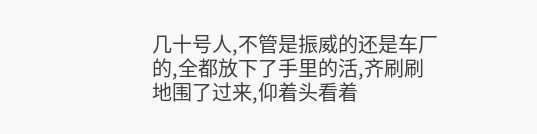几十号人,不管是振威的还是车厂的,全都放下了手里的活,齐刷刷地围了过来,仰着头看着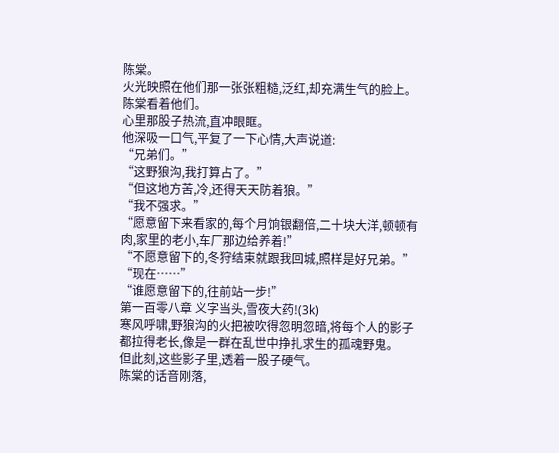陈棠。
火光映照在他们那一张张粗糙,泛红,却充满生气的脸上。
陈棠看着他们。
心里那股子热流,直冲眼眶。
他深吸一口气,平复了一下心情,大声说道:
“兄弟们。”
“这野狼沟,我打算占了。”
“但这地方苦,冷,还得天天防着狼。”
“我不强求。”
“愿意留下来看家的,每个月饷银翻倍,二十块大洋,顿顿有肉,家里的老小,车厂那边给养着!”
“不愿意留下的,冬狩结束就跟我回城,照样是好兄弟。”
“现在……”
“谁愿意留下的,往前站一步!”
第一百零八章 义字当头,雪夜大药!(3k)
寒风呼啸,野狼沟的火把被吹得忽明忽暗,将每个人的影子都拉得老长,像是一群在乱世中挣扎求生的孤魂野鬼。
但此刻,这些影子里,透着一股子硬气。
陈棠的话音刚落,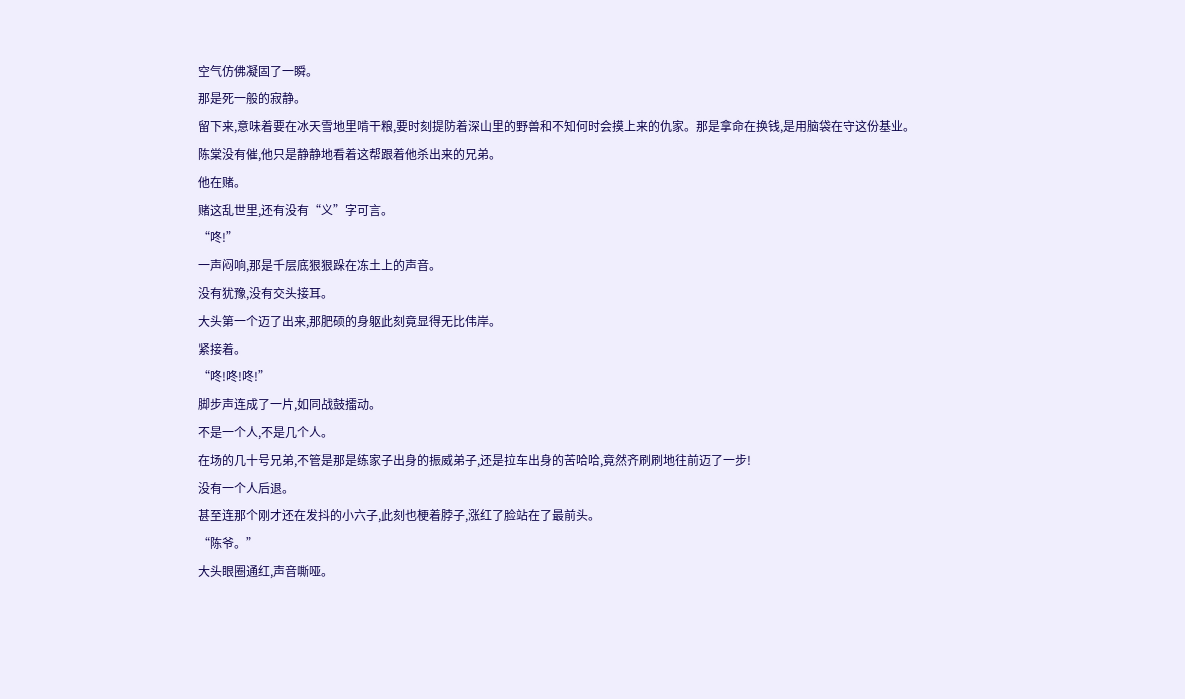空气仿佛凝固了一瞬。
那是死一般的寂静。
留下来,意味着要在冰天雪地里啃干粮,要时刻提防着深山里的野兽和不知何时会摸上来的仇家。那是拿命在换钱,是用脑袋在守这份基业。
陈棠没有催,他只是静静地看着这帮跟着他杀出来的兄弟。
他在赌。
赌这乱世里,还有没有“义”字可言。
“咚!”
一声闷响,那是千层底狠狠跺在冻土上的声音。
没有犹豫,没有交头接耳。
大头第一个迈了出来,那肥硕的身躯此刻竟显得无比伟岸。
紧接着。
“咚!咚!咚!”
脚步声连成了一片,如同战鼓擂动。
不是一个人,不是几个人。
在场的几十号兄弟,不管是那是练家子出身的振威弟子,还是拉车出身的苦哈哈,竟然齐刷刷地往前迈了一步!
没有一个人后退。
甚至连那个刚才还在发抖的小六子,此刻也梗着脖子,涨红了脸站在了最前头。
“陈爷。”
大头眼圈通红,声音嘶哑。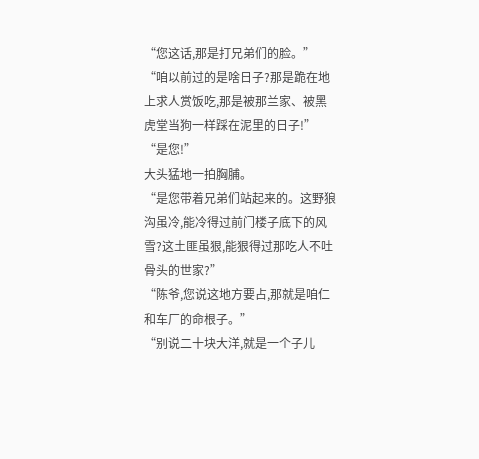“您这话,那是打兄弟们的脸。”
“咱以前过的是啥日子?那是跪在地上求人赏饭吃,那是被那兰家、被黑虎堂当狗一样踩在泥里的日子!”
“是您!”
大头猛地一拍胸脯。
“是您带着兄弟们站起来的。这野狼沟虽冷,能冷得过前门楼子底下的风雪?这土匪虽狠,能狠得过那吃人不吐骨头的世家?”
“陈爷,您说这地方要占,那就是咱仁和车厂的命根子。”
“别说二十块大洋,就是一个子儿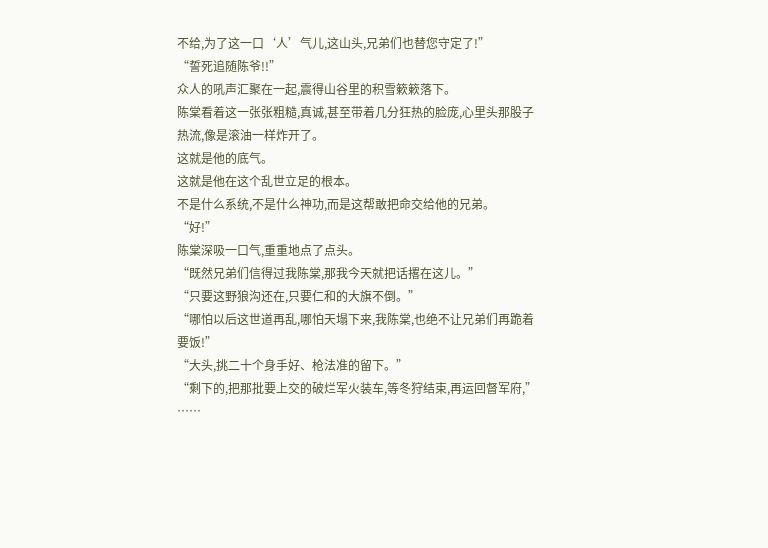不给,为了这一口‘人’气儿,这山头,兄弟们也替您守定了!”
“誓死追随陈爷!!”
众人的吼声汇聚在一起,震得山谷里的积雪簌簌落下。
陈棠看着这一张张粗糙,真诚,甚至带着几分狂热的脸庞,心里头那股子热流,像是滚油一样炸开了。
这就是他的底气。
这就是他在这个乱世立足的根本。
不是什么系统,不是什么神功,而是这帮敢把命交给他的兄弟。
“好!”
陈棠深吸一口气,重重地点了点头。
“既然兄弟们信得过我陈棠,那我今天就把话撂在这儿。”
“只要这野狼沟还在,只要仁和的大旗不倒。”
“哪怕以后这世道再乱,哪怕天塌下来,我陈棠,也绝不让兄弟们再跪着要饭!”
“大头,挑二十个身手好、枪法准的留下。”
“剩下的,把那批要上交的破烂军火装车,等冬狩结束,再运回督军府,”
……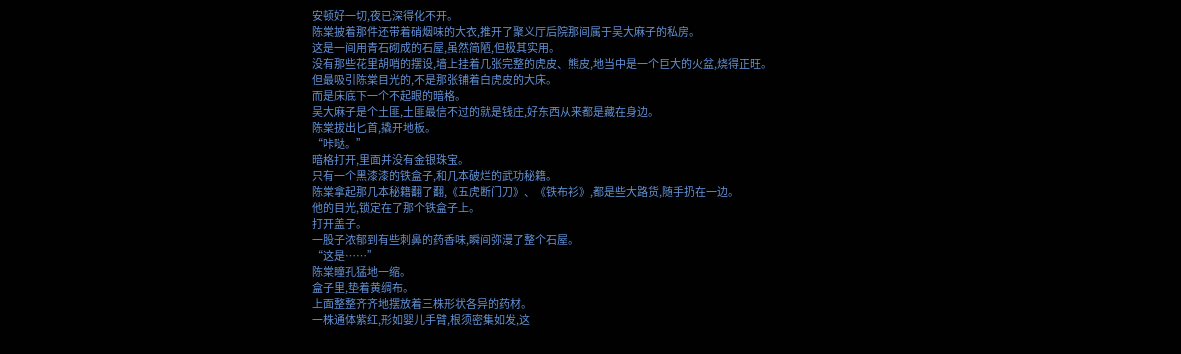安顿好一切,夜已深得化不开。
陈棠披着那件还带着硝烟味的大衣,推开了聚义厅后院那间属于吴大麻子的私房。
这是一间用青石砌成的石屋,虽然简陋,但极其实用。
没有那些花里胡哨的摆设,墙上挂着几张完整的虎皮、熊皮,地当中是一个巨大的火盆,烧得正旺。
但最吸引陈棠目光的,不是那张铺着白虎皮的大床。
而是床底下一个不起眼的暗格。
吴大麻子是个土匪,土匪最信不过的就是钱庄,好东西从来都是藏在身边。
陈棠拔出匕首,撬开地板。
“咔哒。”
暗格打开,里面并没有金银珠宝。
只有一个黑漆漆的铁盒子,和几本破烂的武功秘籍。
陈棠拿起那几本秘籍翻了翻,《五虎断门刀》、《铁布衫》,都是些大路货,随手扔在一边。
他的目光,锁定在了那个铁盒子上。
打开盖子。
一股子浓郁到有些刺鼻的药香味,瞬间弥漫了整个石屋。
“这是……”
陈棠瞳孔猛地一缩。
盒子里,垫着黄绸布。
上面整整齐齐地摆放着三株形状各异的药材。
一株通体紫红,形如婴儿手臂,根须密集如发,这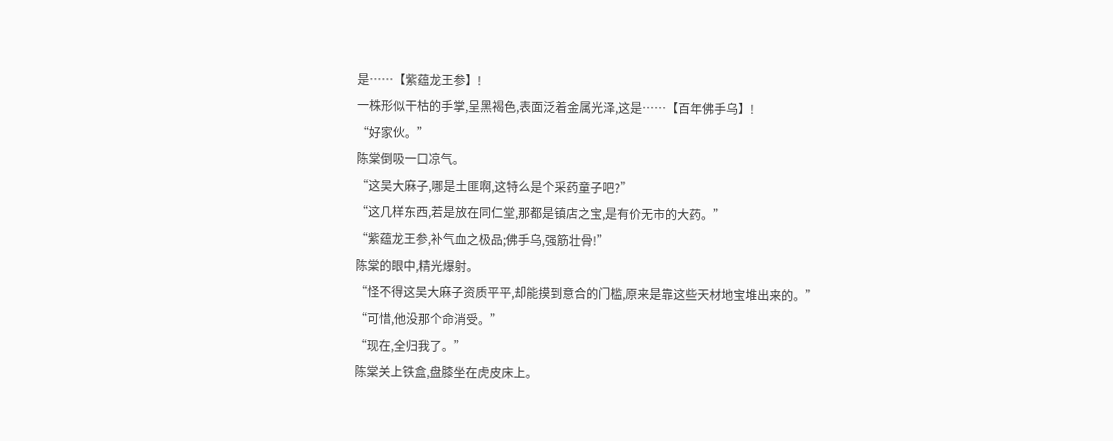是……【紫蕴龙王参】!
一株形似干枯的手掌,呈黑褐色,表面泛着金属光泽,这是……【百年佛手乌】!
“好家伙。”
陈棠倒吸一口凉气。
“这吴大麻子,哪是土匪啊,这特么是个采药童子吧?”
“这几样东西,若是放在同仁堂,那都是镇店之宝,是有价无市的大药。”
“紫蕴龙王参,补气血之极品;佛手乌,强筋壮骨!”
陈棠的眼中,精光爆射。
“怪不得这吴大麻子资质平平,却能摸到意合的门槛,原来是靠这些天材地宝堆出来的。”
“可惜,他没那个命消受。”
“现在,全归我了。”
陈棠关上铁盒,盘膝坐在虎皮床上。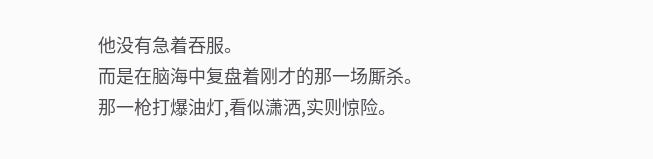他没有急着吞服。
而是在脑海中复盘着刚才的那一场厮杀。
那一枪打爆油灯,看似潇洒,实则惊险。